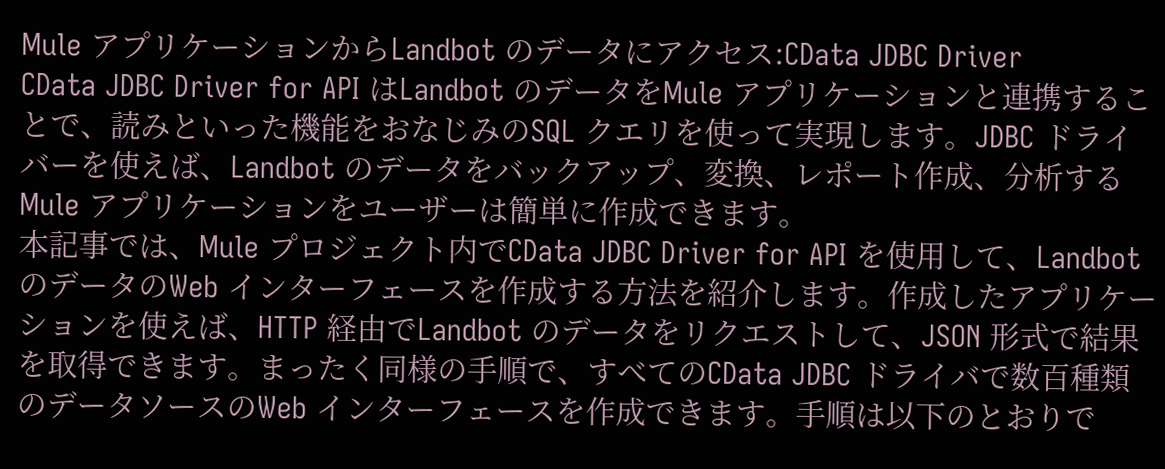Mule アプリケーションからLandbot のデータにアクセス:CData JDBC Driver
CData JDBC Driver for API はLandbot のデータをMule アプリケーションと連携することで、読みといった機能をおなじみのSQL クエリを使って実現します。JDBC ドライバーを使えば、Landbot のデータをバックアップ、変換、レポート作成、分析するMule アプリケーションをユーザーは簡単に作成できます。
本記事では、Mule プロジェクト内でCData JDBC Driver for API を使用して、Landbot のデータのWeb インターフェースを作成する方法を紹介します。作成したアプリケーションを使えば、HTTP 経由でLandbot のデータをリクエストして、JSON 形式で結果を取得できます。まったく同様の手順で、すべてのCData JDBC ドライバで数百種類のデータソースのWeb インターフェースを作成できます。手順は以下のとおりで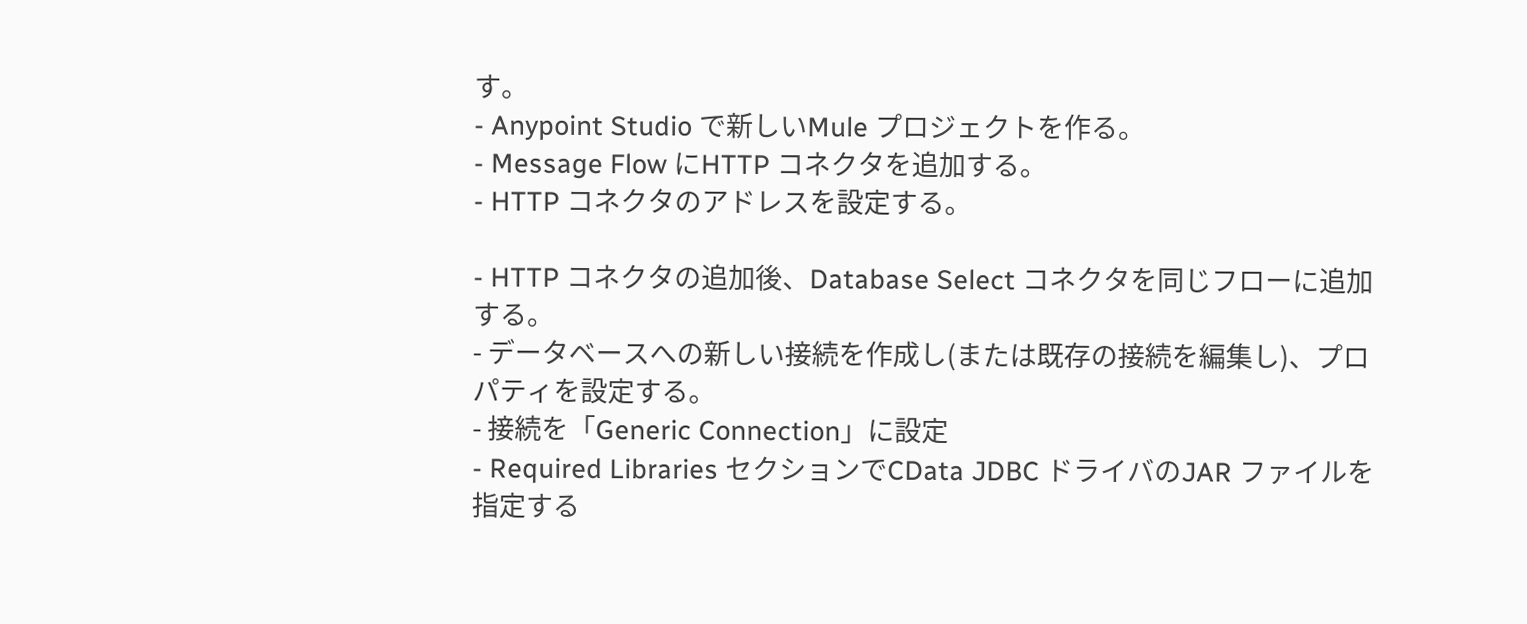す。
- Anypoint Studio で新しいMule プロジェクトを作る。
- Message Flow にHTTP コネクタを追加する。
- HTTP コネクタのアドレスを設定する。

- HTTP コネクタの追加後、Database Select コネクタを同じフローに追加する。
- データベースへの新しい接続を作成し(または既存の接続を編集し)、プロパティを設定する。
- 接続を「Generic Connection」に設定
- Required Libraries セクションでCData JDBC ドライバのJAR ファイルを指定する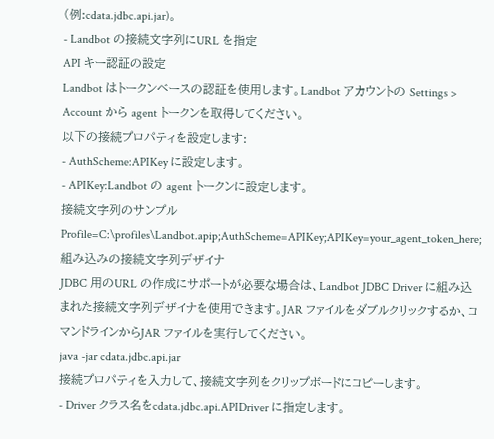(例:cdata.jdbc.api.jar)。
- Landbot の接続文字列にURL を指定
API キー認証の設定
Landbot はトークンベースの認証を使用します。Landbot アカウントの Settings > Account から agent トークンを取得してください。
以下の接続プロパティを設定します:
- AuthScheme:APIKey に設定します。
- APIKey:Landbot の agent トークンに設定します。
接続文字列のサンプル
Profile=C:\profiles\Landbot.apip;AuthScheme=APIKey;APIKey=your_agent_token_here;
組み込みの接続文字列デザイナ
JDBC 用のURL の作成にサポートが必要な場合は、Landbot JDBC Driver に組み込まれた接続文字列デザイナを使用できます。JAR ファイルをダブルクリックするか、コマンドラインからJAR ファイルを実行してください。
java -jar cdata.jdbc.api.jar
接続プロパティを入力して、接続文字列をクリップボードにコピーします。
- Driver クラス名をcdata.jdbc.api.APIDriver に指定します。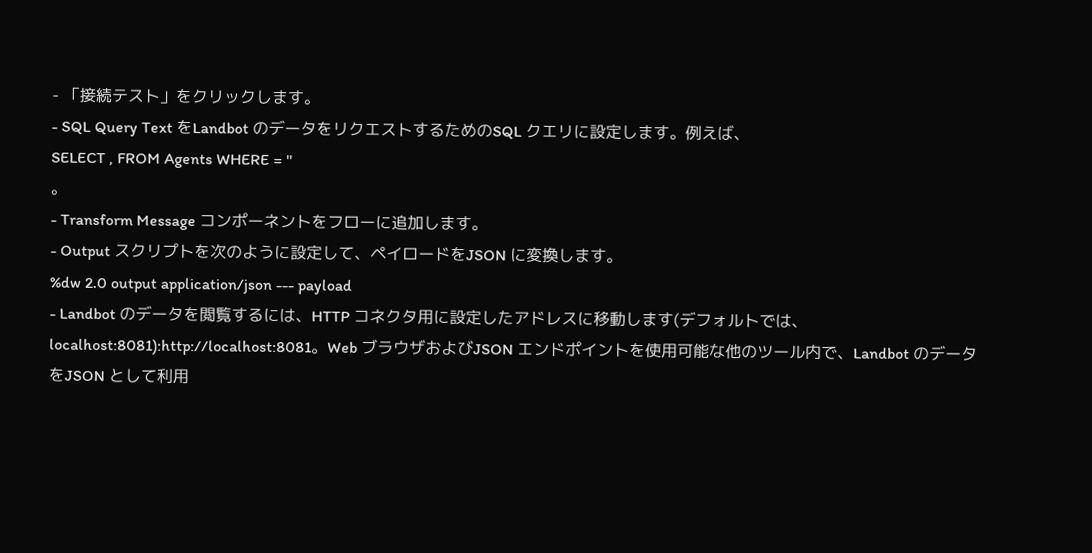- 「接続テスト」をクリックします。
- SQL Query Text をLandbot のデータをリクエストするためのSQL クエリに設定します。例えば、
SELECT , FROM Agents WHERE = ''
。
- Transform Message コンポーネントをフローに追加します。
- Output スクリプトを次のように設定して、ペイロードをJSON に変換します。
%dw 2.0 output application/json --- payload
- Landbot のデータを閲覧するには、HTTP コネクタ用に設定したアドレスに移動します(デフォルトでは、localhost:8081):http://localhost:8081。Web ブラウザおよびJSON エンドポイントを使用可能な他のツール内で、Landbot のデータをJSON として利用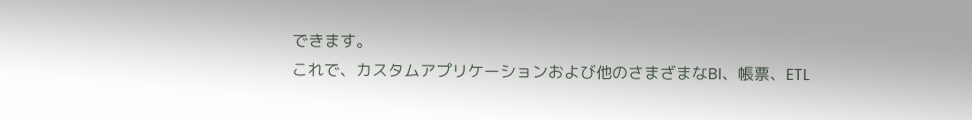できます。
これで、カスタムアプリケーションおよび他のさまざまなBI、帳票、ETL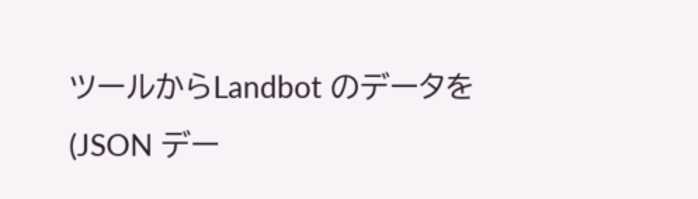ツールからLandbot のデータを(JSON デー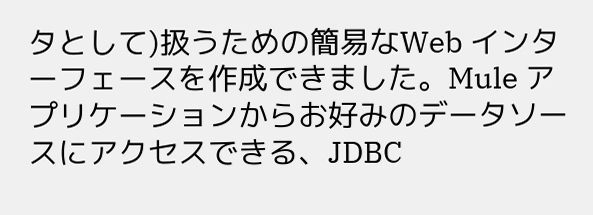タとして)扱うための簡易なWeb インターフェースを作成できました。Mule アプリケーションからお好みのデータソースにアクセスできる、JDBC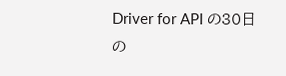Driver for API の30日の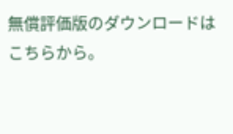無償評価版のダウンロードはこちらから。